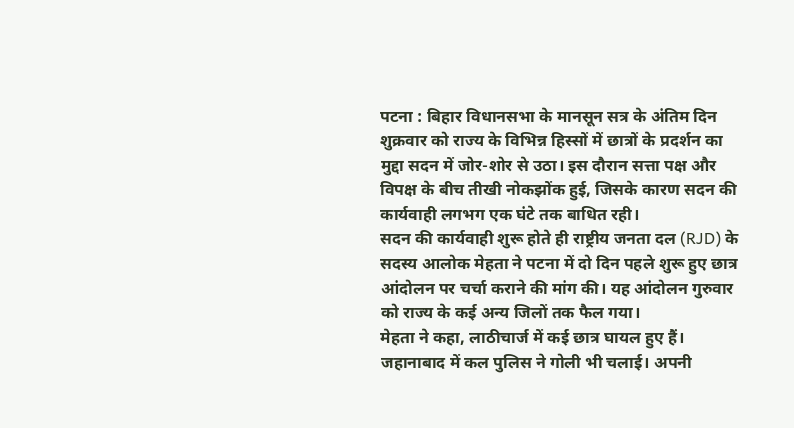पटना : बिहार विधानसभा के मानसून सत्र के अंतिम दिन शुक्रवार को राज्य के विभिन्न हिस्सों में छात्रों के प्रदर्शन का मुद्दा सदन में जोर-शोर से उठा। इस दौरान सत्ता पक्ष और विपक्ष के बीच तीखी नोकझोंक हुई, जिसके कारण सदन की कार्यवाही लगभग एक घंटे तक बाधित रही।
सदन की कार्यवाही शुरू होते ही राष्ट्रीय जनता दल (RJD) के सदस्य आलोक मेहता ने पटना में दो दिन पहले शुरू हुए छात्र आंदोलन पर चर्चा कराने की मांग की। यह आंदोलन गुरुवार को राज्य के कई अन्य जिलों तक फैल गया।
मेहता ने कहा, लाठीचार्ज में कई छात्र घायल हुए हैं। जहानाबाद में कल पुलिस ने गोली भी चलाई। अपनी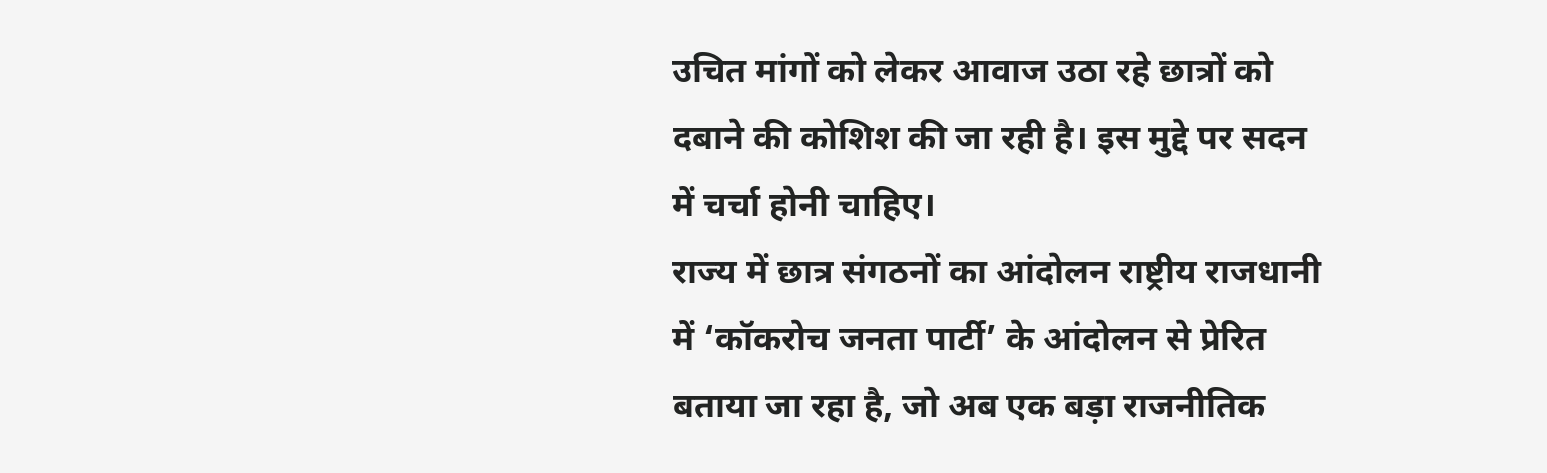उचित मांगों को लेकर आवाज उठा रहे छात्रों को दबाने की कोशिश की जा रही है। इस मुद्दे पर सदन में चर्चा होनी चाहिए।
राज्य में छात्र संगठनों का आंदोलन राष्ट्रीय राजधानी में ‘कॉकरोच जनता पार्टी’ के आंदोलन से प्रेरित बताया जा रहा है, जो अब एक बड़ा राजनीतिक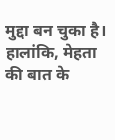मुद्दा बन चुका है।
हालांकि, मेहता की बात के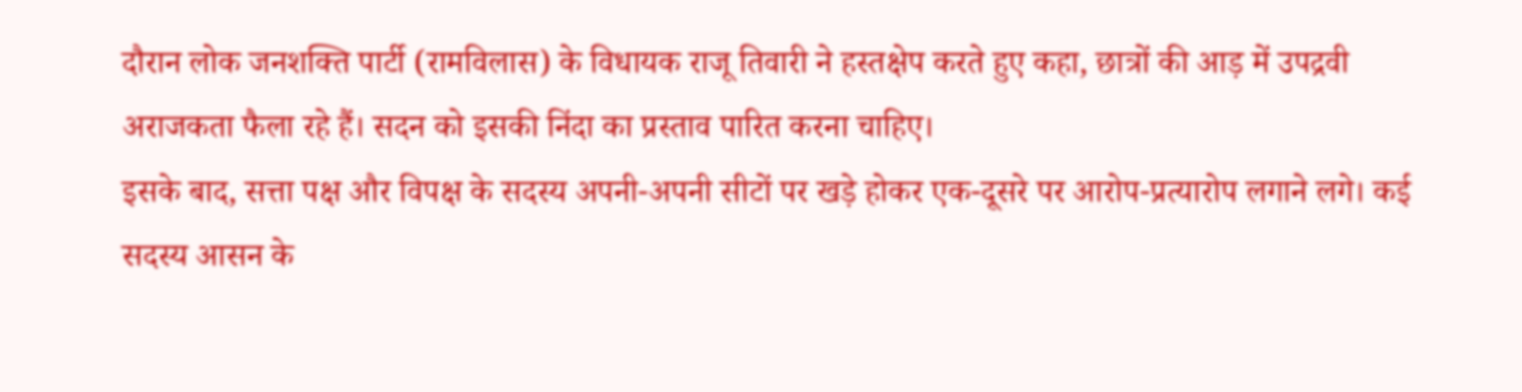दौरान लोक जनशक्ति पार्टी (रामविलास) के विधायक राजू तिवारी ने हस्तक्षेप करते हुए कहा, छात्रों की आड़ में उपद्रवी अराजकता फैला रहे हैं। सदन को इसकी निंदा का प्रस्ताव पारित करना चाहिए।
इसके बाद, सत्ता पक्ष और विपक्ष के सदस्य अपनी-अपनी सीटों पर खड़े होकर एक-दूसरे पर आरोप-प्रत्यारोप लगाने लगे। कई सदस्य आसन के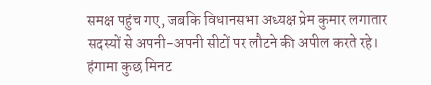समक्ष पहुंच गए, जबकि विधानसभा अध्यक्ष प्रेम कुमार लगातार सदस्यों से अपनी-अपनी सीटों पर लौटने की अपील करते रहे।
हंगामा कुछ मिनट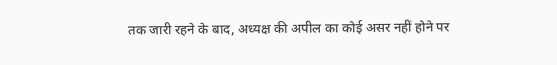तक जारी रहने के बाद, अध्यक्ष की अपील का कोई असर नहीं होने पर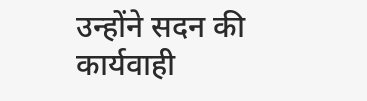उन्होंने सदन की कार्यवाही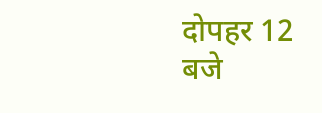दोपहर 12 बजे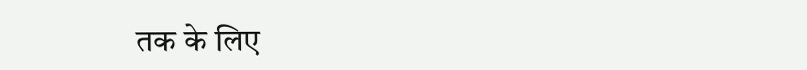तक के लिए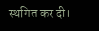स्थगित कर दी।